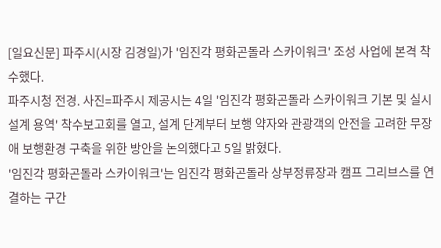[일요신문] 파주시(시장 김경일)가 '임진각 평화곤돌라 스카이워크' 조성 사업에 본격 착수했다.
파주시청 전경. 사진=파주시 제공시는 4일 '임진각 평화곤돌라 스카이워크 기본 및 실시설계 용역' 착수보고회를 열고, 설계 단계부터 보행 약자와 관광객의 안전을 고려한 무장애 보행환경 구축을 위한 방안을 논의했다고 5일 밝혔다.
'임진각 평화곤돌라 스카이워크'는 임진각 평화곤돌라 상부정류장과 캠프 그리브스를 연결하는 구간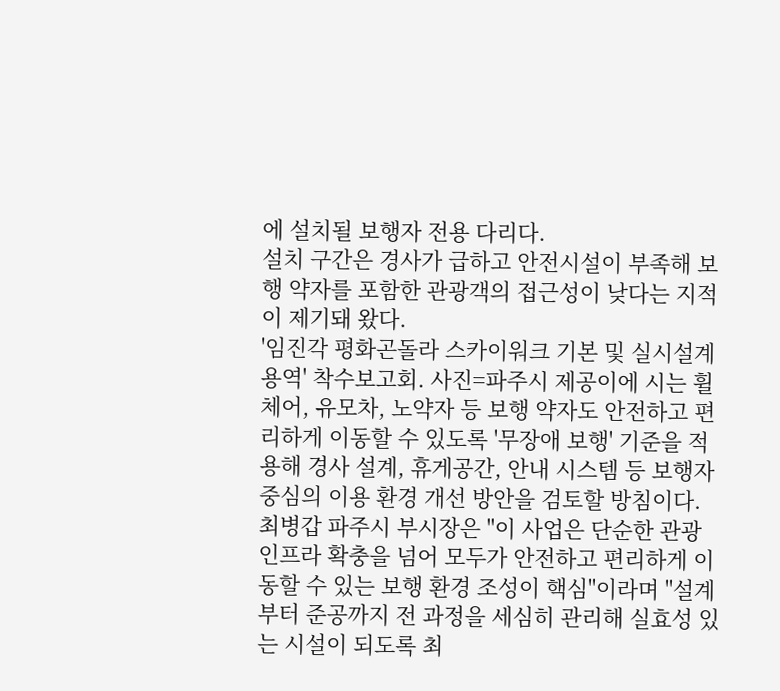에 설치될 보행자 전용 다리다.
설치 구간은 경사가 급하고 안전시설이 부족해 보행 약자를 포함한 관광객의 접근성이 낮다는 지적이 제기돼 왔다.
'임진각 평화곤돌라 스카이워크 기본 및 실시설계 용역' 착수보고회. 사진=파주시 제공이에 시는 휠체어, 유모차, 노약자 등 보행 약자도 안전하고 편리하게 이동할 수 있도록 '무장애 보행' 기준을 적용해 경사 설계, 휴게공간, 안내 시스템 등 보행자 중심의 이용 환경 개선 방안을 검토할 방침이다.
최병갑 파주시 부시장은 "이 사업은 단순한 관광 인프라 확충을 넘어 모두가 안전하고 편리하게 이동할 수 있는 보행 환경 조성이 핵심"이라며 "설계부터 준공까지 전 과정을 세심히 관리해 실효성 있는 시설이 되도록 최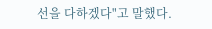선을 다하겠다"고 말했다.